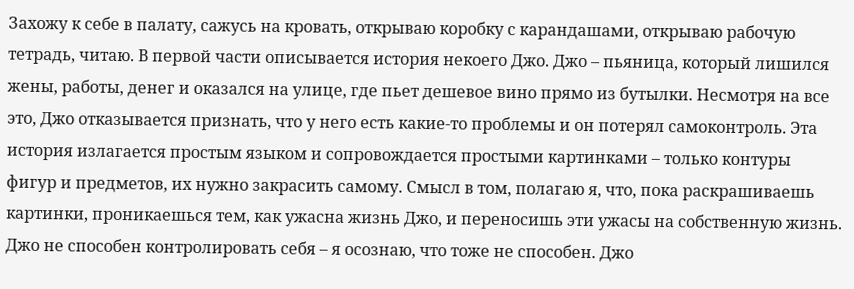Захожу к себе в палату, сажусь на кровать, открываю коробку с карандашами, открываю рабочую тетрадь, читаю. В первой части описывается история некоего Джо. Джо – пьяница, который лишился жены, работы, денег и оказался на улице, где пьет дешевое вино прямо из бутылки. Несмотря на все это, Джо отказывается признать, что у него есть какие-то проблемы и он потерял самоконтроль. Эта история излагается простым языком и сопровождается простыми картинками – только контуры фигур и предметов, их нужно закрасить самому. Смысл в том, полагаю я, что, пока раскрашиваешь картинки, проникаешься тем, как ужасна жизнь Джо, и переносишь эти ужасы на собственную жизнь. Джо не способен контролировать себя – я осознаю, что тоже не способен. Джо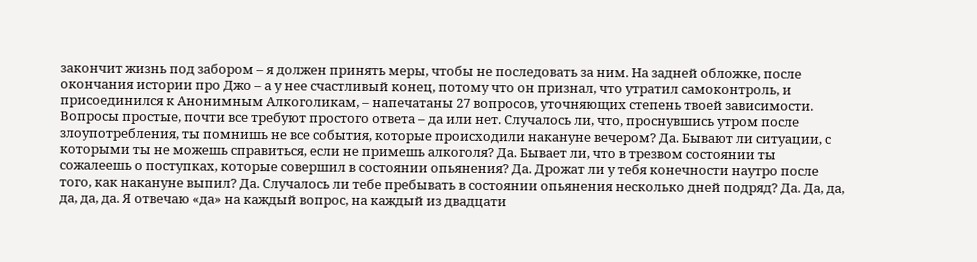закончит жизнь под забором – я должен принять меры, чтобы не последовать за ним. На задней обложке, после окончания истории про Джо – а у нее счастливый конец, потому что он признал, что утратил самоконтроль, и присоединился к Анонимным Алкоголикам, – напечатаны 27 вопросов, уточняющих степень твоей зависимости. Вопросы простые, почти все требуют простого ответа – да или нет. Случалось ли, что, проснувшись утром после злоупотребления, ты помнишь не все события, которые происходили накануне вечером? Да. Бывают ли ситуации, с которыми ты не можешь справиться, если не примешь алкоголя? Да. Бывает ли, что в трезвом состоянии ты сожалеешь о поступках, которые совершил в состоянии опьянения? Да. Дрожат ли у тебя конечности наутро после того, как накануне выпил? Да. Случалось ли тебе пребывать в состоянии опьянения несколько дней подряд? Да. Да, да, да, да, да. Я отвечаю «да» на каждый вопрос, на каждый из двадцати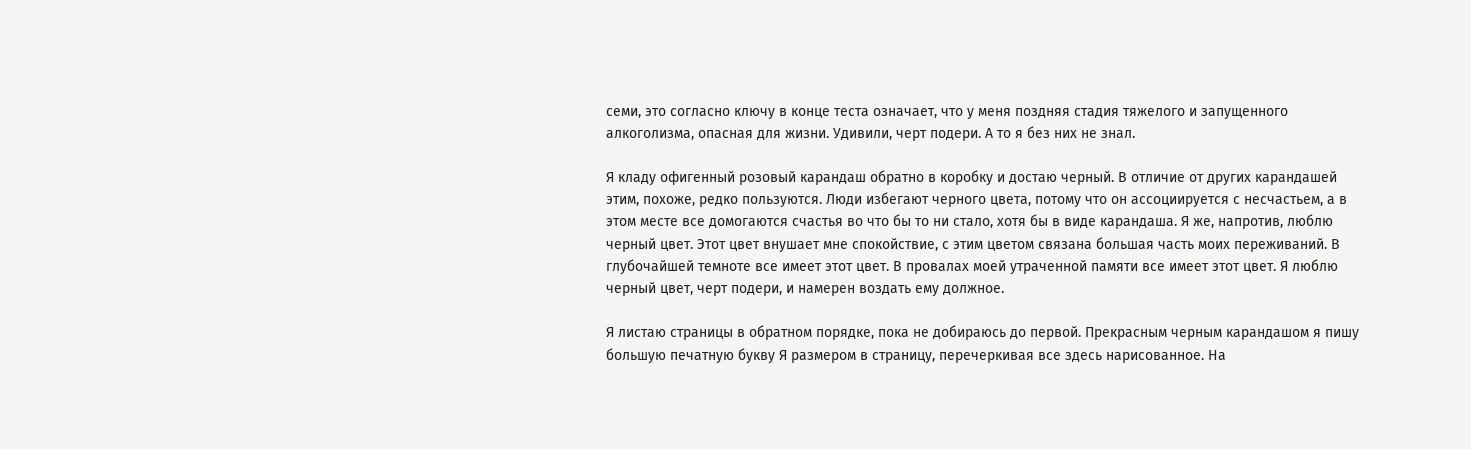семи, это согласно ключу в конце теста означает, что у меня поздняя стадия тяжелого и запущенного алкоголизма, опасная для жизни. Удивили, черт подери. А то я без них не знал.

Я кладу офигенный розовый карандаш обратно в коробку и достаю черный. В отличие от других карандашей этим, похоже, редко пользуются. Люди избегают черного цвета, потому что он ассоциируется с несчастьем, а в этом месте все домогаются счастья во что бы то ни стало, хотя бы в виде карандаша. Я же, напротив, люблю черный цвет. Этот цвет внушает мне спокойствие, с этим цветом связана большая часть моих переживаний. В глубочайшей темноте все имеет этот цвет. В провалах моей утраченной памяти все имеет этот цвет. Я люблю черный цвет, черт подери, и намерен воздать ему должное.

Я листаю страницы в обратном порядке, пока не добираюсь до первой. Прекрасным черным карандашом я пишу большую печатную букву Я размером в страницу, перечеркивая все здесь нарисованное. На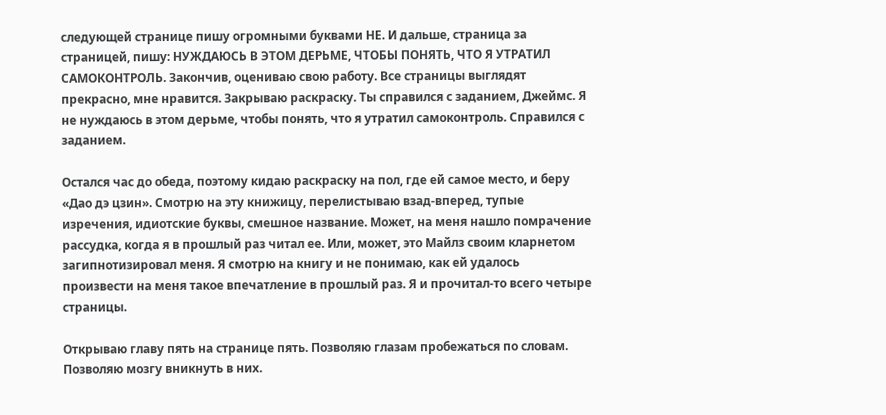следующей странице пишу огромными буквами НЕ. И дальше, страница за страницей, пишу: НУЖДАЮСЬ В ЭТОМ ДЕРЬМЕ, ЧТОБЫ ПОНЯТЬ, ЧТО Я УТРАТИЛ САМОКОНТРОЛЬ. Закончив, оцениваю свою работу. Все страницы выглядят прекрасно, мне нравится. Закрываю раскраску. Ты справился с заданием, Джеймс. Я не нуждаюсь в этом дерьме, чтобы понять, что я утратил самоконтроль. Справился с заданием.

Остался час до обеда, поэтому кидаю раскраску на пол, где ей самое место, и беру «Дао дэ цзин». Смотрю на эту книжицу, перелистываю взад-вперед, тупые изречения, идиотские буквы, смешное название. Может, на меня нашло помрачение рассудка, когда я в прошлый раз читал ее. Или, может, это Майлз своим кларнетом загипнотизировал меня. Я смотрю на книгу и не понимаю, как ей удалось произвести на меня такое впечатление в прошлый раз. Я и прочитал-то всего четыре страницы.

Открываю главу пять на странице пять. Позволяю глазам пробежаться по словам. Позволяю мозгу вникнуть в них.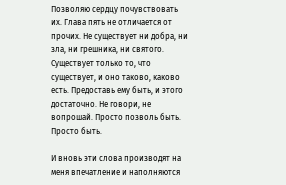Позволяю сердцу почувствовать их. Глава пять не отличается от прочих. Не существует ни добра, ни зла, ни грешника, ни святого. Существует только то, что существует, и оно таково, каково есть. Предоставь ему быть, и этого достаточно. Не говори, не вопрошай. Просто позволь быть. Просто быть.

И вновь эти слова производят на меня впечатление и наполняются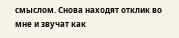смыслом. Снова находят отклик во мне и звучат как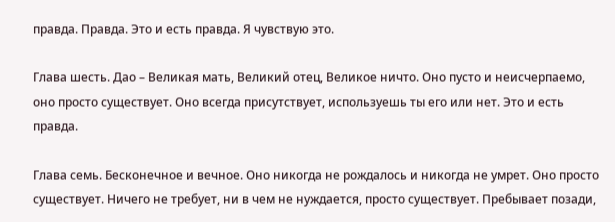правда. Правда. Это и есть правда. Я чувствую это.

Глава шесть. Дао – Великая мать, Великий отец, Великое ничто. Оно пусто и неисчерпаемо, оно просто существует. Оно всегда присутствует, используешь ты его или нет. Это и есть правда.

Глава семь. Бесконечное и вечное. Оно никогда не рождалось и никогда не умрет. Оно просто существует. Ничего не требует, ни в чем не нуждается, просто существует. Пребывает позади,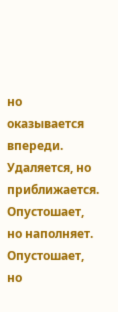но оказывается впереди. Удаляется, но приближается. Опустошает, но наполняет. Опустошает, но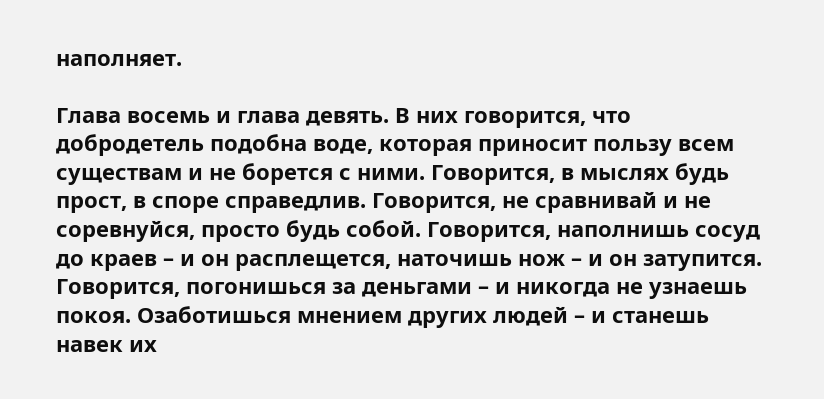наполняет.

Глава восемь и глава девять. В них говорится, что добродетель подобна воде, которая приносит пользу всем существам и не борется с ними. Говорится, в мыслях будь прост, в споре справедлив. Говорится, не сравнивай и не соревнуйся, просто будь собой. Говорится, наполнишь сосуд до краев – и он расплещется, наточишь нож – и он затупится. Говорится, погонишься за деньгами – и никогда не узнаешь покоя. Озаботишься мнением других людей – и станешь навек их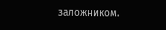заложником.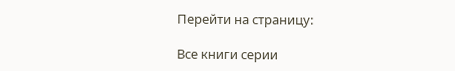Перейти на страницу:

Все книги серии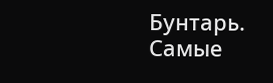Бунтарь. Самые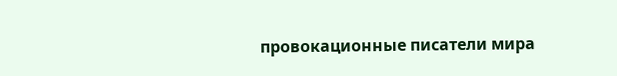провокационные писатели мира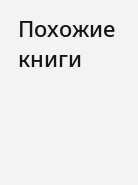Похожие книги